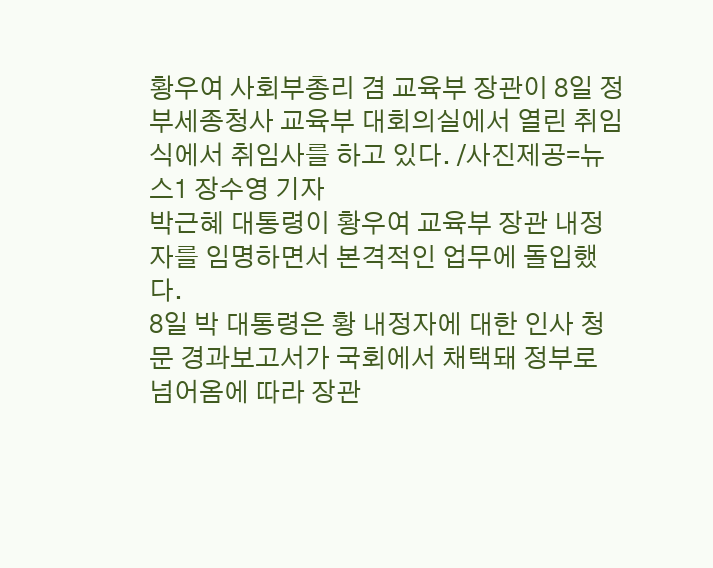황우여 사회부총리 겸 교육부 장관이 8일 정부세종청사 교육부 대회의실에서 열린 취임식에서 취임사를 하고 있다. /사진제공=뉴스1 장수영 기자
박근혜 대통령이 황우여 교육부 장관 내정자를 임명하면서 본격적인 업무에 돌입했다.
8일 박 대통령은 황 내정자에 대한 인사 청문 경과보고서가 국회에서 채택돼 정부로 넘어옴에 따라 장관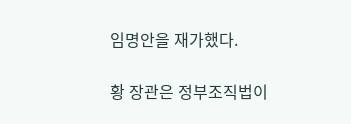임명안을 재가했다.

황 장관은 정부조직법이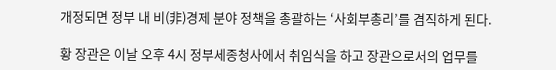개정되면 정부 내 비(非)경제 분야 정책을 총괄하는 ‘사회부총리’를 겸직하게 된다.

황 장관은 이날 오후 4시 정부세종청사에서 취임식을 하고 장관으로서의 업무를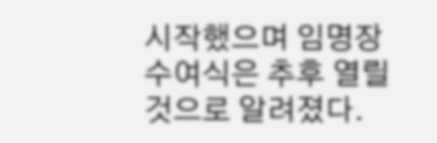시작했으며 임명장 수여식은 추후 열릴 것으로 알려졌다.